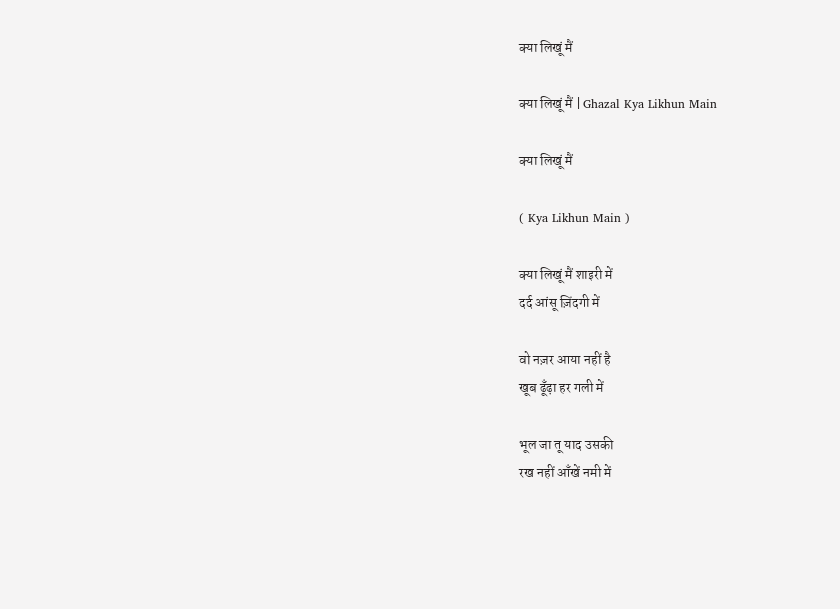क्या लिखूं मैं

क्या लिखूं मैं | Ghazal Kya Likhun Main

क्या लिखूं मैं

( Kya Likhun Main )

क्या लिखूं मैं शाइरी में
दर्द आंसू ज़िंदगी में

वो नज़र आया नहीं है
खूब ढूँढ़ा हर गली में

भूल जा तू याद उसकी
रख नहीं आँखें नमी में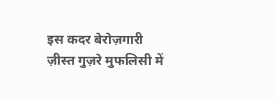इस कदर बेरोज़गारी
ज़ीस्त गुज़रे मुफलिसी में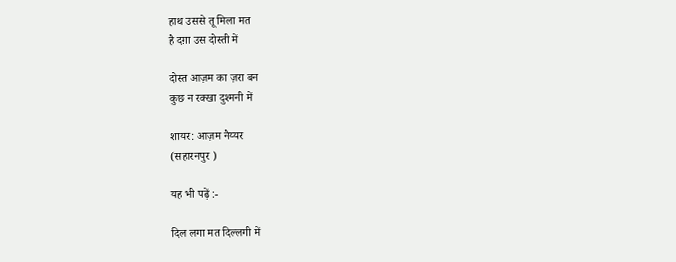हाथ उससे तू मिला मत
है दग़ा उस दोस्ती में

दोस्त आज़म का ज़रा बन
कुछ न रक्खा दुश्मनी में

शायर: आज़म नैय्यर
(सहारनपुर )

यह भी पढ़ें :-

दिल लगा मत दिल्लगी में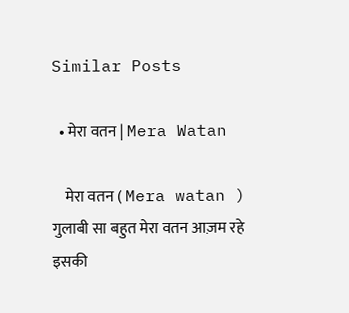Similar Posts

  • मेरा वतन | Mera Watan

    मेरा वतन ( Mera watan )    गुलाबी सा बहुत मेरा वतन आज़म रहे इसकी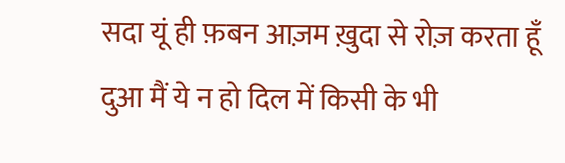सदा यूं ही फ़बन आज़म ख़ुदा से रोज़ करता हूँ दुआ मैं ये न हो दिल में किसी के भी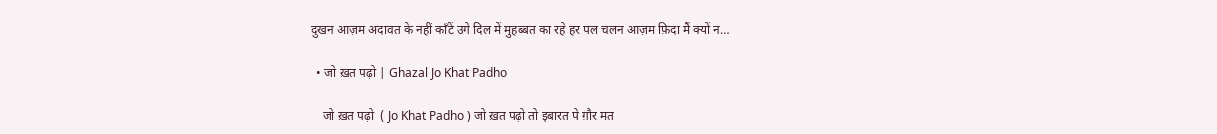दुखन आज़म अदावत के नहीं काँटें उगे दिल में मुहब्बत का रहे हर पल चलन आज़म फ़िदा मैं क्यों न…

  • जो ख़त पढ़ो | Ghazal Jo Khat Padho

    जो ख़त पढ़ो  ( Jo Khat Padho ) जो ख़त पढ़ो तो इबारत पे ग़ौर मत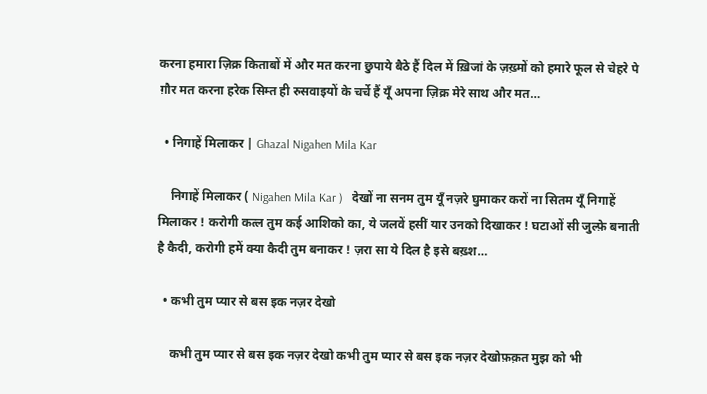करना हमारा ज़िक्र किताबों में और मत करना छुपाये बैठे हैं दिल में ख़िजां के ज़ख़्मों को हमारे फूल से चेहरे पे ग़ौर मत करना हरेक सिम्त ही रुसवाइयों के चर्चे हैं यूँ अपना ज़िक्र मेरे साथ और मत…

  • निगाहें मिलाकर | Ghazal Nigahen Mila Kar

    निगाहें मिलाकर ( Nigahen Mila Kar )   देखों ना सनम तुम यूँ नज़रे घुमाकर करों ना सितम यूँ निगाहें मिलाकर ! करोगी कत्ल तुम कई आशिको का, ये जलवें हसीं यार उनको दिखाकर ! घटाओं सी जुल्फ़े बनाती है कैदी, करोगी हमें क्या कैदी तुम बनाकर ! ज़रा सा ये दिल है इसे बख़्श…

  • कभी तुम प्यार से बस इक नज़र देखो

    कभी तुम प्यार से बस इक नज़र देखो कभी तुम प्यार से बस इक नज़र देखोफ़क़त मुझ को भी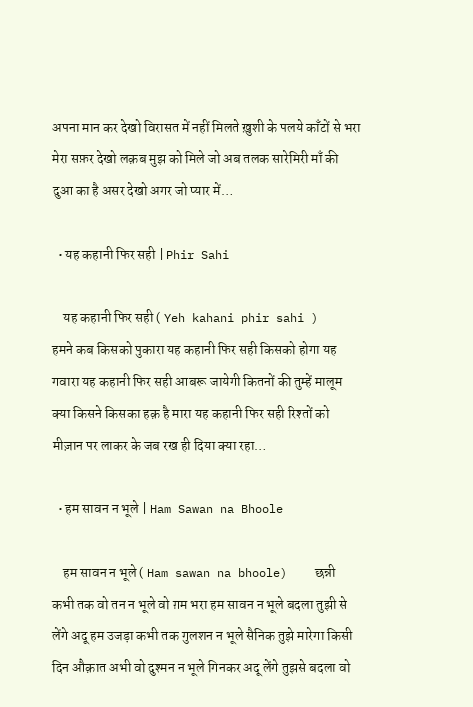अपना मान कर देखो विरासत में नहीं मिलते ख़ुशी के पलये काँटों से भरा मेरा सफ़र देखो लक़ब मुझ को मिले जो अब तलक सारेमिरी माँ की दुआ का है असर देखो अगर जो प्यार में…

  • यह कहानी फिर सही | Phir Sahi

    यह कहानी फिर सही ( Yeh kahani phir sahi )    हमने कब किसको पुकारा यह कहानी फिर सही किसको होगा यह गवारा यह कहानी फिर सही आबरू जायेगी कितनों की तुम्हें मालूम क्या किसने किसका हक़ है मारा यह कहानी फिर सही रिश्तों को मीज़ान पर लाकर के जब रख ही दिया क्या रहा…

  • हम सावन न भूले | Ham Sawan na Bhoole

    हम सावन न भूले ( Ham sawan na bhoole)    छन्नी कभी तक वो तन न भूले वो ग़म भरा हम सावन न भूले बदला तुझी से लेंगे अदू हम उजड़ा कभी तक गुलशन न भूले सैनिक तुझे मारेगा किसी दिन औक़ात अभी वो दुश्मन न भूले गिनकर अदू लेंगे तुझसे बदला वो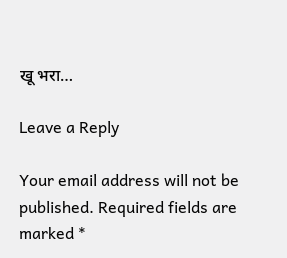खू भरा…

Leave a Reply

Your email address will not be published. Required fields are marked *